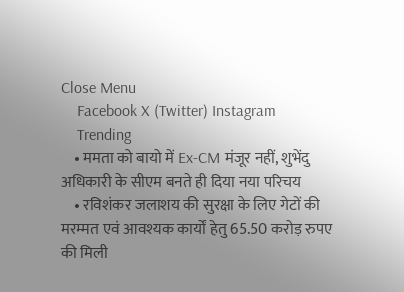Close Menu
    Facebook X (Twitter) Instagram
    Trending
    • ममता को बायो में Ex-CM मंजूर नहीं, शुभेंदु अधिकारी के सीएम बनते ही दिया नया परिचय
    • रविशंकर जलाशय की सुरक्षा के लिए गेटों की मरम्मत एवं आवश्यक कार्यों हेतु 65.50 करोड़ रुपए की मिली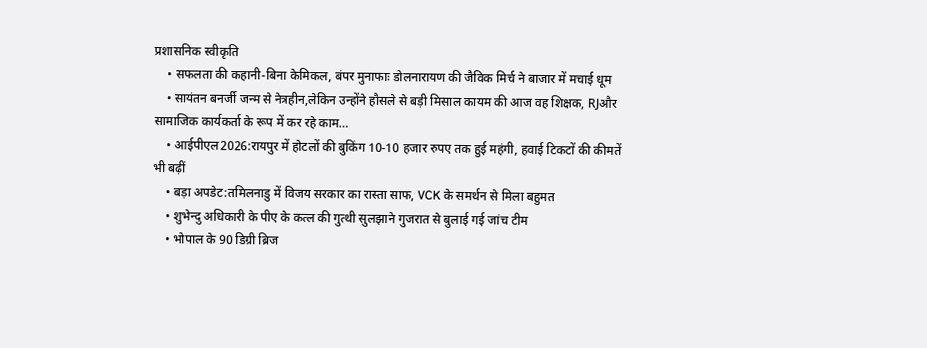प्रशासनिक स्वीकृति
    • सफलता की कहानी-बिना केमिकल, बंपर मुनाफाः डोलनारायण की जैविक मिर्च ने बाजार में मचाई धूम
    • सायंतन बनर्जी जन्म से नेत्रहीन,लेकिन उन्होंने हौसले से बड़ी मिसाल कायम की आज वह शिक्षक, RJऔर सामाजिक कार्यकर्ता के रूप में कर रहे काम…
    • आईपीएल2026:रायपुर में होटलों की बुकिंग 10-10 हजार रुपए तक हुई महंगी, हवाई टिकटों की कीमतें भी बढ़ीं
    • बड़ा अपडेट:तमिलनाडु में विजय सरकार का रास्ता साफ, VCK के समर्थन से मिला बहुमत
    • शुभेन्दु अधिकारी के पीए के कत्ल की गुत्थी सुलझाने गुजरात से बुलाई गई जांच टीम
    • भोपाल के 90 डिग्री ब्रिज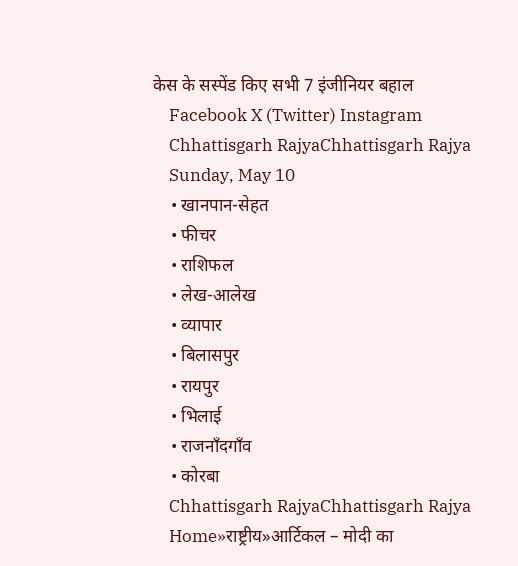केस के सस्पेंड किए सभी 7 इंजीनियर बहाल
    Facebook X (Twitter) Instagram
    Chhattisgarh RajyaChhattisgarh Rajya
    Sunday, May 10
    • खानपान-सेहत
    • फीचर
    • राशिफल
    • लेख-आलेख
    • व्यापार
    • बिलासपुर
    • रायपुर
    • भिलाई
    • राजनाँदगाँव
    • कोरबा
    Chhattisgarh RajyaChhattisgarh Rajya
    Home»राष्ट्रीय»आर्टिकल – मोदी का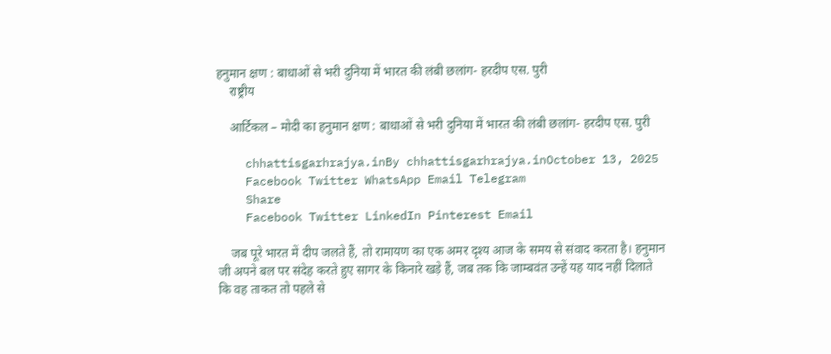हनुमान क्षण : बाधाओं से भरी दुनिया में भारत की लंबी छलांग- हरदीप एस. पुरी
    राष्ट्रीय

    आर्टिकल – मोदी का हनुमान क्षण : बाधाओं से भरी दुनिया में भारत की लंबी छलांग- हरदीप एस. पुरी

    chhattisgarhrajya.inBy chhattisgarhrajya.inOctober 13, 2025
    Facebook Twitter WhatsApp Email Telegram
    Share
    Facebook Twitter LinkedIn Pinterest Email

    जब पूरे भारत में दीप जलते हैं, तो रामायण का एक अमर दृश्य आज के समय से संवाद करता है। हनुमान जी अपने बल पर संदेह करते हुए सागर के किनारे खड़े हैं, जब तक कि जाम्बवंत उन्हें यह याद नहीं दिलाते कि वह ताकत तो पहले से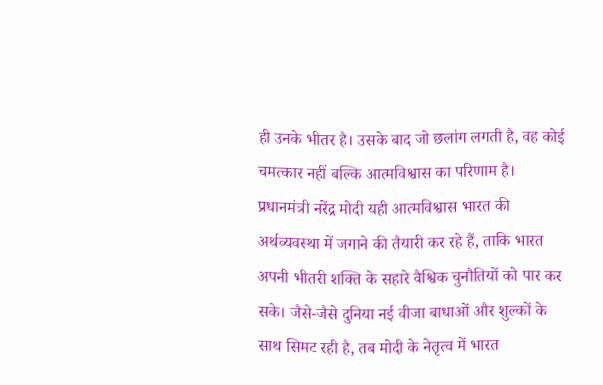ही उनके भीतर है। उसके बाद जो छलांग लगती है, वह कोई चमत्कार नहीं बल्कि आत्मविश्वास का परिणाम है। प्रधानमंत्री नरेंद्र मोदी यही आत्मविश्वास भारत की अर्थव्यवस्था में जगाने की तैयारी कर रहे हैं, ताकि भारत अपनी भीतरी शक्ति के सहारे वैश्विक चुनौतियों को पार कर सके। जैसे-जैसे दुनिया नई वीजा बाधाओं और शुल्कों के साथ सिमट रही है, तब मोदी के नेतृत्व में भारत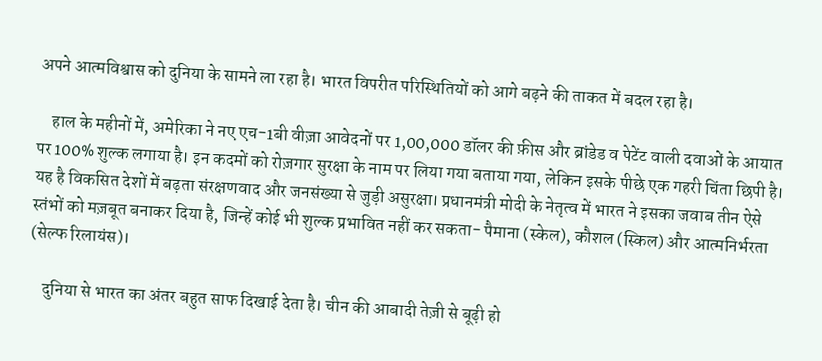अपने आत्मविश्वास को दुनिया के सामने ला रहा है। भारत विपरीत परिस्थितियों को आगे बढ़ने की ताकत में बदल रहा है।

    हाल के महीनों में, अमेरिका ने नए एच-1बी वीज़ा आवेदनों पर 1,00,000 डॉलर की फ़ीस और ब्रांडेड व पेटेंट वाली दवाओं के आयात पर 100% शुल्क लगाया है। इन कदमों को रोज़गार सुरक्षा के नाम पर लिया गया बताया गया, लेकिन इसके पीछे एक गहरी चिंता छिपी है। यह है विकसित देशों में बढ़ता संरक्षणवाद और जनसंख्या से जुड़ी असुरक्षा। प्रधानमंत्री मोदी के नेतृत्व में भारत ने इसका जवाब तीन ऐसे स्तंभों को मज़बूत बनाकर दिया है, जिन्हें कोई भी शुल्क प्रभावित नहीं कर सकता- पैमाना (स्केल), कौशल (स्किल) और आत्मनिर्भरता (सेल्फ रिलायंस)।

    दुनिया से भारत का अंतर बहुत साफ दिखाई देता है। चीन की आबादी तेज़ी से बूढ़ी हो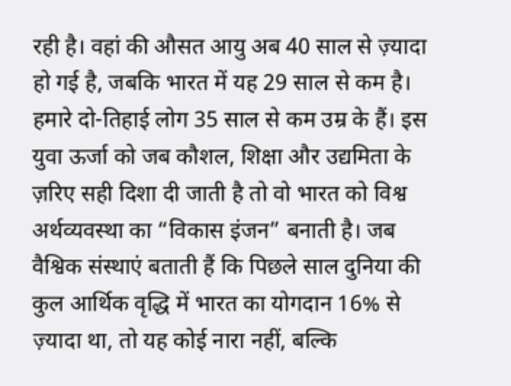रही है। वहां की औसत आयु अब 40 साल से ज़्यादा हो गई है, जबकि भारत में यह 29 साल से कम है। हमारे दो-तिहाई लोग 35 साल से कम उम्र के हैं। इस युवा ऊर्जा को जब कौशल, शिक्षा और उद्यमिता के ज़रिए सही दिशा दी जाती है तो वो भारत को विश्व अर्थव्यवस्था का “विकास इंजन” बनाती है। जब वैश्विक संस्थाएं बताती हैं कि पिछले साल दुनिया की कुल आर्थिक वृद्धि में भारत का योगदान 16% से ज़्यादा था, तो यह कोई नारा नहीं, बल्कि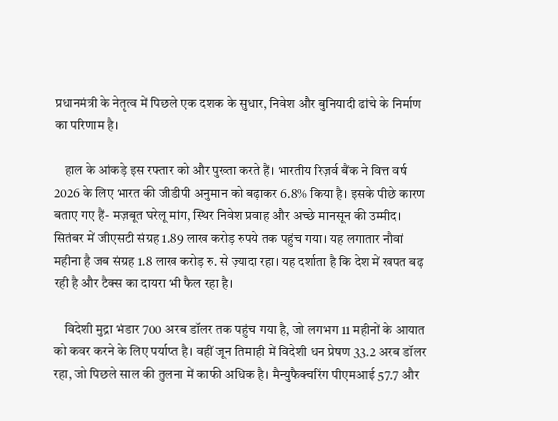प्रधानमंत्री के नेतृत्व में पिछले एक दशक के सुधार, निवेश और बुनियादी ढांचे के निर्माण का परिणाम है।

    हाल के आंकड़े इस रफ्तार को और पुख्ता करते हैं। भारतीय रिज़र्व बैंक ने वित्त वर्ष 2026 के लिए भारत की जीडीपी अनुमान को बढ़ाकर 6.8% किया है। इसके पीछे कारण बताए गए हैं- मज़बूत घरेलू मांग, स्थिर निवेश प्रवाह और अच्छे मानसून की उम्मीद। सितंबर में जीएसटी संग्रह 1.89 लाख करोड़ रुपये तक पहुंच गया। यह लगातार नौवां महीना है जब संग्रह 1.8 लाख करोड़ रु. से ज़्यादा रहा। यह दर्शाता है कि देश में खपत बढ़ रही है और टैक्स का दायरा भी फैल रहा है।

    विदेशी मुद्रा भंडार 700 अरब डॉलर तक पहुंच गया है, जो लगभग 11 महीनों के आयात को कवर करने के लिए पर्याप्त है। वहीं जून तिमाही में विदेशी धन प्रेषण 33.2 अरब डॉलर रहा, जो पिछले साल की तुलना में काफी अधिक है। मैन्युफैक्चरिंग पीएमआई 57.7 और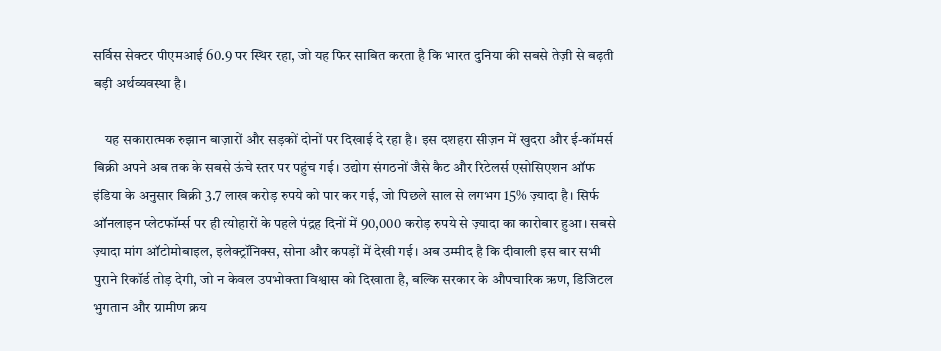सर्विस सेक्टर पीएमआई 60.9 पर स्थिर रहा, जो यह फिर साबित करता है कि भारत दुनिया की सबसे तेज़ी से बढ़ती बड़ी अर्थव्यवस्था है।

    यह सकारात्मक रुझान बाज़ारों और सड़कों दोनों पर दिखाई दे रहा है। इस दशहरा सीज़न में खुदरा और ई-कॉमर्स बिक्री अपने अब तक के सबसे ऊंचे स्तर पर पहुंच गई। उद्योग संगठनों जैसे कैट और रिटेलर्स एसोसिएशन ऑफ इंडिया के अनुसार बिक्री 3.7 लाख करोड़ रुपये को पार कर गई, जो पिछले साल से लगभग 15% ज़्यादा है। सिर्फ ऑनलाइन प्लेटफॉर्म्स पर ही त्योहारों के पहले पंद्रह दिनों में 90,000 करोड़ रुपये से ज़्यादा का कारोबार हुआ। सबसे ज़्यादा मांग ऑटोमोबाइल, इलेक्ट्रॉनिक्स, सोना और कपड़ों में देखी गई। अब उम्मीद है कि दीवाली इस बार सभी पुराने रिकॉर्ड तोड़ देगी, जो न केवल उपभोक्ता विश्वास को दिखाता है, बल्कि सरकार के औपचारिक ऋण, डिजिटल भुगतान और ग्रामीण क्रय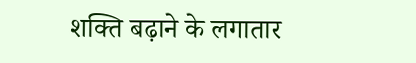शक्ति बढ़ाने के लगातार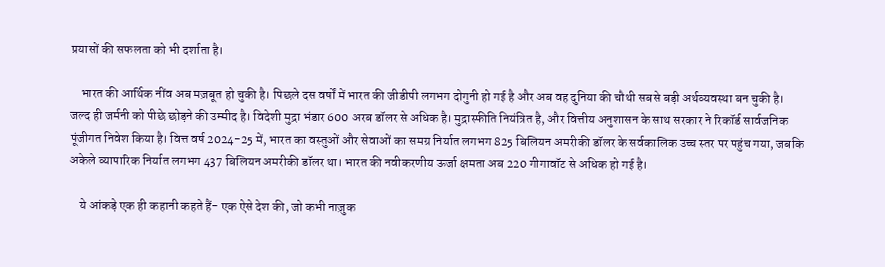प्रयासों की सफलता को भी दर्शाता है।

    भारत की आर्थिक नींव अब मज़बूत हो चुकी है। पिछले दस वर्षों में भारत की जीडीपी लगभग दोगुनी हो गई है और अब वह दुनिया की चौथी सबसे बड़ी अर्थव्यवस्था बन चुकी है। जल्द ही जर्मनी को पीछे छोड़ने की उम्मीद है। विदेशी मुद्रा भंडार 600 अरब डॉलर से अधिक है। मुद्रास्फीति नियंत्रित है, और वित्तीय अनुशासन के साथ सरकार ने रिकॉर्ड सार्वजनिक पूंजीगत निवेश किया है। वित्त वर्ष 2024-25 में, भारत का वस्तुओं और सेवाओं का समग्र निर्यात लगभग 825 बिलियन अमरीकी डॉलर के सर्वकालिक उच्च स्तर पर पहुंच गया, जबकि अकेले व्यापारिक निर्यात लगभग 437 बिलियन अमरीकी डॉलर था। भारत की नवीकरणीय ऊर्जा क्षमता अब 220 गीगावॉट से अधिक हो गई है।

    ये आंकड़े एक ही कहानी कहते हैं- एक ऐसे देश की, जो कभी नाज़ुक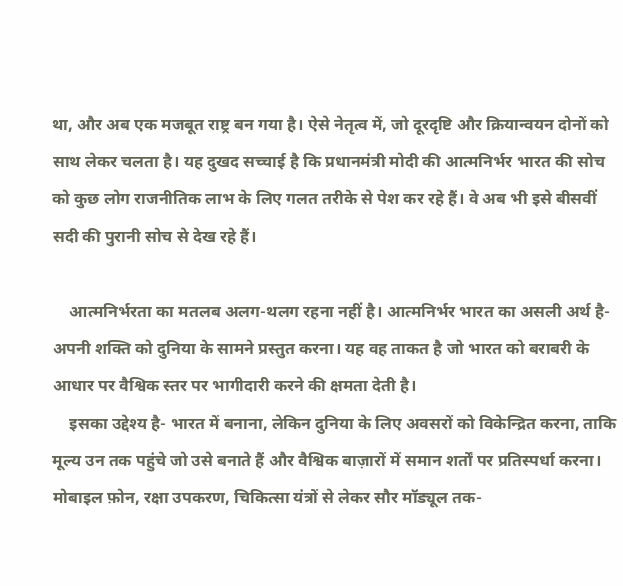था, और अब एक मजबूत राष्ट्र बन गया है। ऐसे नेतृत्व में, जो दूरदृष्टि और क्रियान्वयन दोनों को साथ लेकर चलता है। यह दुखद सच्चाई है कि प्रधानमंत्री मोदी की आत्मनिर्भर भारत की सोच को कुछ लोग राजनीतिक लाभ के लिए गलत तरीके से पेश कर रहे हैं। वे अब भी इसे बीसवीं सदी की पुरानी सोच से देख रहे हैं।

    आत्मनिर्भरता का मतलब अलग-थलग रहना नहीं है। आत्मनिर्भर भारत का असली अर्थ है- अपनी शक्ति को दुनिया के सामने प्रस्तुत करना। यह वह ताकत है जो भारत को बराबरी के आधार पर वैश्विक स्तर पर भागीदारी करने की क्षमता देती है।
    इसका उद्देश्य है- भारत में बनाना, लेकिन दुनिया के लिए अवसरों को विकेन्द्रित करना, ताकि मूल्य उन तक पहुंचे जो उसे बनाते हैं और वैश्विक बाज़ारों में समान शर्तों पर प्रतिस्पर्धा करना। मोबाइल फ़ोन, रक्षा उपकरण, चिकित्सा यंत्रों से लेकर सौर मॉड्यूल तक-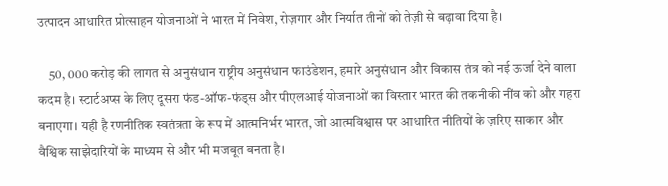उत्पादन आधारित प्रोत्साहन योजनाओं ने भारत में निवेश, रोज़गार और निर्यात तीनों को तेज़ी से बढ़ावा दिया है।

    50, 000 करोड़ की लागत से अनुसंधान राष्ट्रीय अनुसंधान फाउंडेशन, हमारे अनुसंधान और विकास तंत्र को नई ऊर्जा देने वाला कदम है। स्टार्टअप्स के लिए दूसरा फंड-ऑफ-फंड्स और पीएलआई योजनाओं का विस्तार भारत की तकनीकी नींव को और गहरा बनाएगा। यही है रणनीतिक स्वतंत्रता के रूप में आत्मनिर्भर भारत, जो आत्मविश्वास पर आधारित नीतियों के ज़रिए साकार और वैश्विक साझेदारियों के माध्यम से और भी मजबूत बनता है।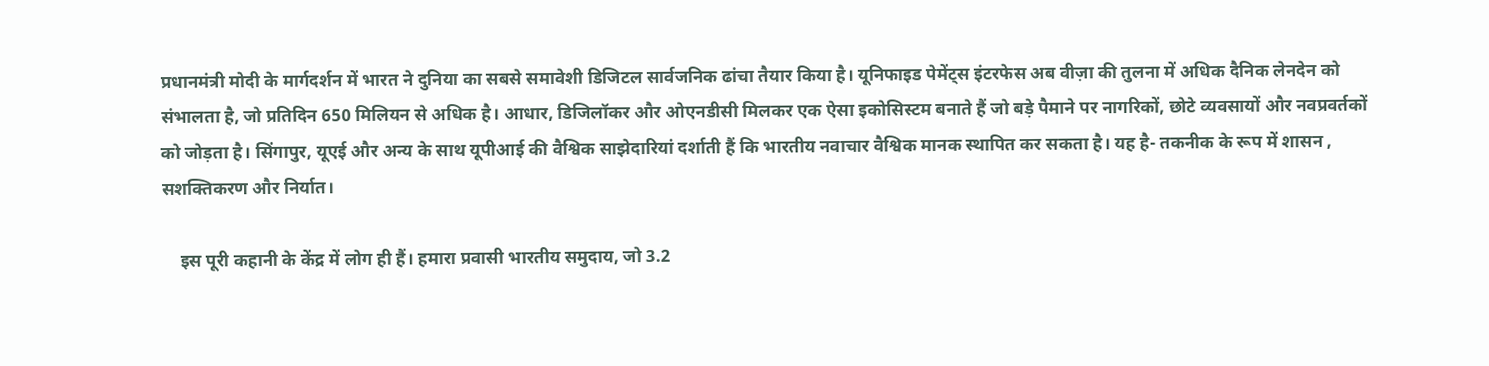प्रधानमंत्री मोदी के मार्गदर्शन में भारत ने दुनिया का सबसे समावेशी डिजिटल सार्वजनिक ढांचा तैयार किया है। यूनिफाइड पेमेंट्स इंटरफेस अब वीज़ा की तुलना में अधिक दैनिक लेनदेन को संभालता है, जो प्रतिदिन 650 मिलियन से अधिक है। आधार, डिजिलॉकर और ओएनडीसी मिलकर एक ऐसा इकोसिस्टम बनाते हैं जो बड़े पैमाने पर नागरिकों, छोटे व्यवसायों और नवप्रवर्तकों को जोड़ता है। सिंगापुर, यूएई और अन्य के साथ यूपीआई की वैश्विक साझेदारियां दर्शाती हैं कि भारतीय नवाचार वैश्विक मानक स्थापित कर सकता है। यह है- तकनीक के रूप में शासन , सशक्तिकरण और निर्यात।

    इस पूरी कहानी के केंद्र में लोग ही हैं। हमारा प्रवासी भारतीय समुदाय, जो 3.2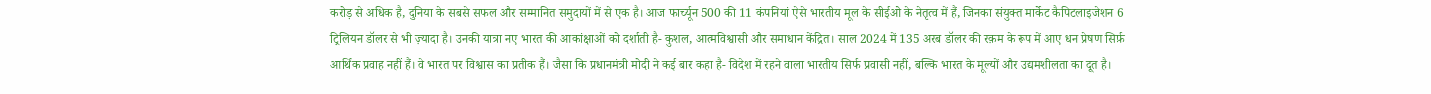करोड़ से अधिक है, दुनिया के सबसे सफल और सम्मानित समुदायों में से एक है। आज फार्च्यून 500 की 11 कंपनियां ऐसे भारतीय मूल के सीईओ के नेतृत्व में हैं, जिनका संयुक्त मार्केट कैपिटलाइजेशन 6 ट्रिलियन डॉलर से भी ज़्यादा है। उनकी यात्रा नए भारत की आकांक्षाओं को दर्शाती है- कुशल, आत्मविश्वासी और समाधान केंद्रित। साल 2024 में 135 अरब डॉलर की रक़म के रूप में आए धन प्रेषण सिर्फ़ आर्थिक प्रवाह नहीं हैं। वे भारत पर विश्वास का प्रतीक हैं। जैसा कि प्रधानमंत्री मोदी ने कई बार कहा है- विदेश में रहने वाला भारतीय सिर्फ प्रवासी नहीं, बल्कि भारत के मूल्यों और उद्यमशीलता का दूत है।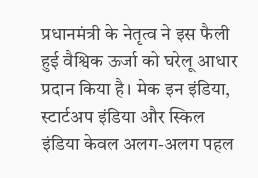प्रधानमंत्री के नेतृत्व ने इस फैली हुई वैश्विक ऊर्जा को घरेलू आधार प्रदान किया है। मेक इन इंडिया, स्टार्टअप इंडिया और स्किल इंडिया केवल अलग-अलग पहल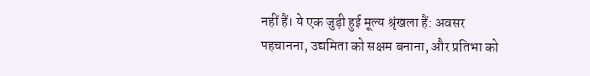नहीं हैं। ये एक जुड़ी हुई मूल्य श्रृंखला हैं: अवसर पहचानना, उद्यमिता को सक्षम बनाना, और प्रतिभा को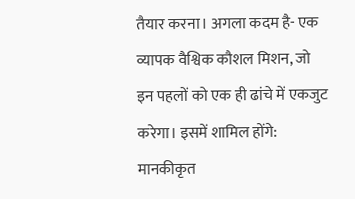तैयार करना। अगला कदम है- एक व्यापक वैश्विक कौशल मिशन, जो इन पहलों को एक ही ढांचे में एकजुट करेगा। इसमें शामिल होंगे: मानकीकृत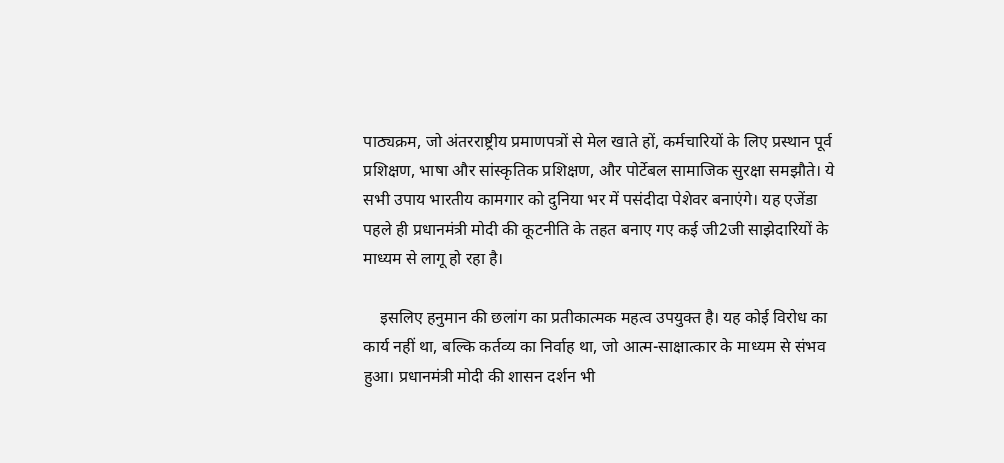पाठ्यक्रम, जो अंतरराष्ट्रीय प्रमाणपत्रों से मेल खाते हों, कर्मचारियों के लिए प्रस्थान पूर्व प्रशिक्षण, भाषा और सांस्कृतिक प्रशिक्षण, और पोर्टेबल सामाजिक सुरक्षा समझौते। ये सभी उपाय भारतीय कामगार को दुनिया भर में पसंदीदा पेशेवर बनाएंगे। यह एजेंडा पहले ही प्रधानमंत्री मोदी की कूटनीति के तहत बनाए गए कई जी2जी साझेदारियों के माध्यम से लागू हो रहा है।

    इसलिए हनुमान की छलांग का प्रतीकात्मक महत्व उपयुक्त है। यह कोई विरोध का कार्य नहीं था, बल्कि कर्तव्य का निर्वाह था, जो आत्म-साक्षात्कार के माध्यम से संभव हुआ। प्रधानमंत्री मोदी की शासन दर्शन भी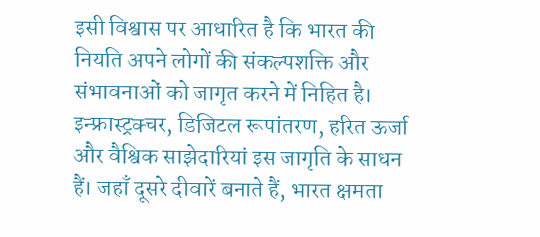इसी विश्वास पर आधारित है कि भारत की नियति अपने लोगों की संकल्पशक्ति और संभावनाओं को जागृत करने में निहित है। इन्फ्रास्ट्रक्चर, डिजिटल रूपांतरण, हरित ऊर्जा और वैश्विक साझेदारियां इस जागृति के साधन हैं। जहाँ दूसरे दीवारें बनाते हैं, भारत क्षमता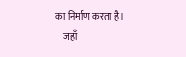का निर्माण करता है।
    जहाँ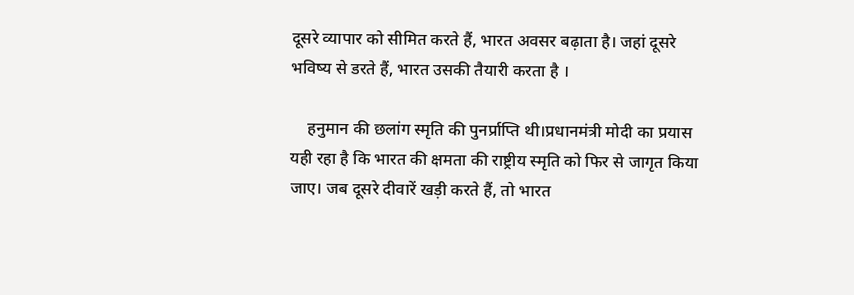दूसरे व्यापार को सीमित करते हैं, भारत अवसर बढ़ाता है। जहां दूसरे भविष्य से डरते हैं, भारत उसकी तैयारी करता है ।

    हनुमान की छलांग स्मृति की पुनर्प्राप्ति थी।प्रधानमंत्री मोदी का प्रयास यही रहा है कि भारत की क्षमता की राष्ट्रीय स्मृति को फिर से जागृत किया जाए। जब दूसरे दीवारें खड़ी करते हैं, तो भारत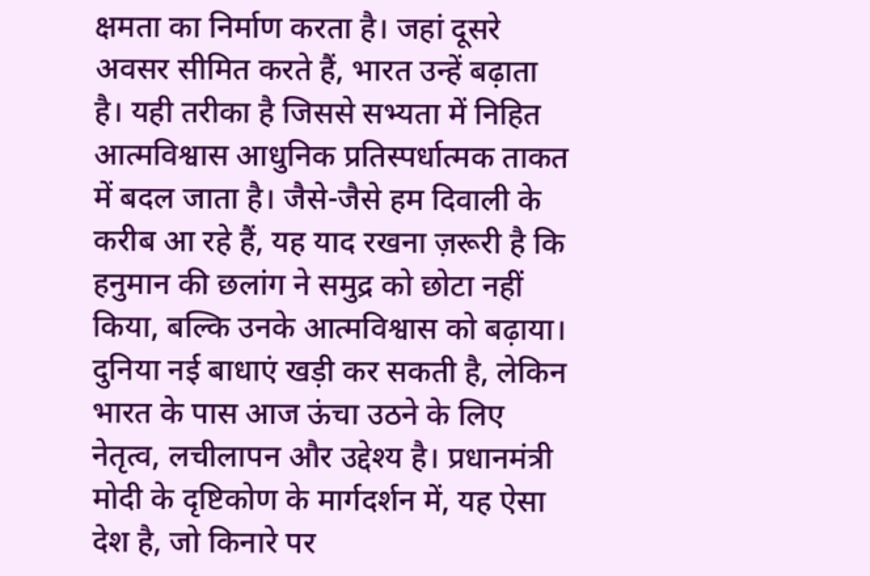क्षमता का निर्माण करता है। जहां दूसरे अवसर सीमित करते हैं, भारत उन्हें बढ़ाता है। यही तरीका है जिससे सभ्यता में निहित आत्मविश्वास आधुनिक प्रतिस्पर्धात्मक ताकत में बदल जाता है। जैसे-जैसे हम दिवाली के करीब आ रहे हैं, यह याद रखना ज़रूरी है कि हनुमान की छलांग ने समुद्र को छोटा नहीं किया, बल्कि उनके आत्मविश्वास को बढ़ाया। दुनिया नई बाधाएं खड़ी कर सकती है, लेकिन भारत के पास आज ऊंचा उठने के लिए नेतृत्व, लचीलापन और उद्देश्य है। प्रधानमंत्री मोदी के दृष्टिकोण के मार्गदर्शन में, यह ऐसा देश है, जो किनारे पर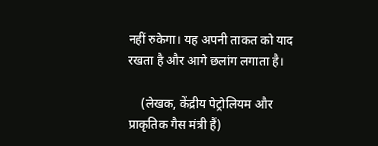नहीं रुकेगा। यह अपनी ताकत को याद रखता है और आगे छलांग लगाता है।

    (लेखक, केंद्रीय पेट्रोलियम और प्राकृतिक गैस मंत्री हैं)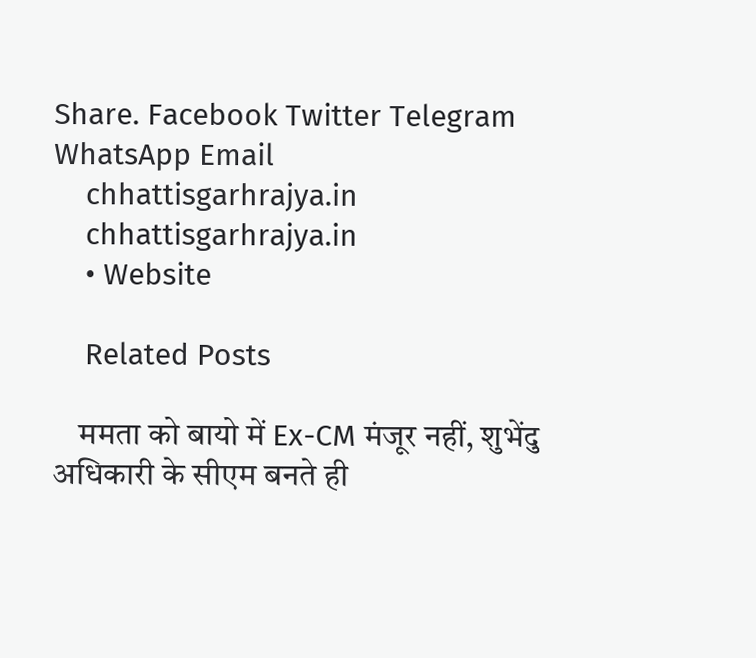Share. Facebook Twitter Telegram WhatsApp Email
    chhattisgarhrajya.in
    chhattisgarhrajya.in
    • Website

    Related Posts

    ममता को बायो में Ex-CM मंजूर नहीं, शुभेंदु अधिकारी के सीएम बनते ही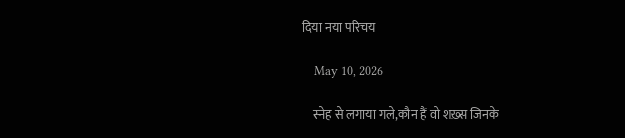दिया नया परिचय

    May 10, 2026

    स्नेह से लगाया गले,कौन हैं वो शख़्स जिनके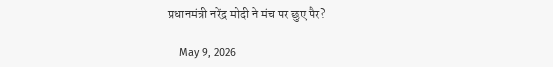प्रधानमंत्री नरेंद्र मोदी ने मंच पर छुए पैर?

    May 9, 2026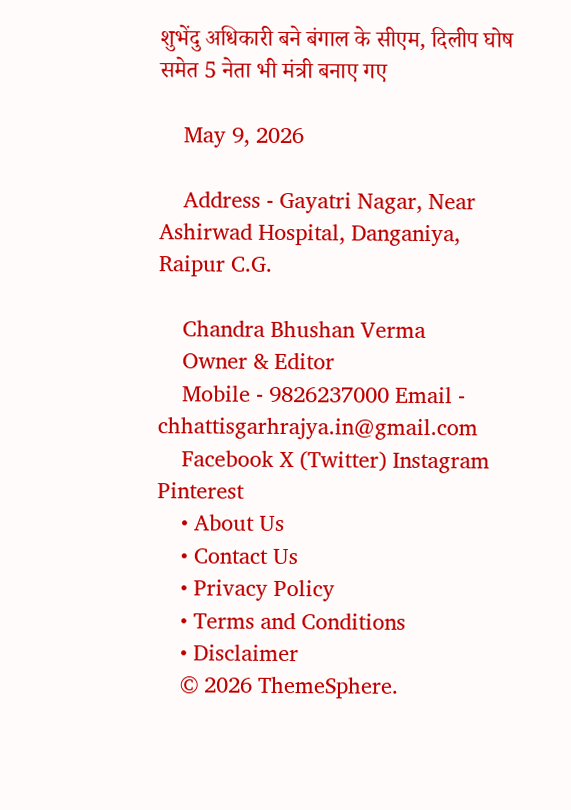शुभेंदु अधिकारी बने बंगाल के सीएम, दिलीप घोष समेत 5 नेता भी मंत्री बनाए गए

    May 9, 2026

    Address - Gayatri Nagar, Near Ashirwad Hospital, Danganiya, Raipur C.G.

    Chandra Bhushan Verma
    Owner & Editor
    Mobile - 9826237000 Email - chhattisgarhrajya.in@gmail.com
    Facebook X (Twitter) Instagram Pinterest
    • About Us
    • Contact Us
    • Privacy Policy
    • Terms and Conditions
    • Disclaimer
    © 2026 ThemeSphere.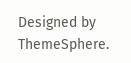Designed by ThemeSphere.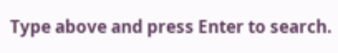Type above and press Enter to search.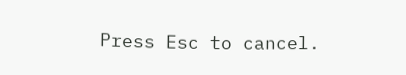Press Esc to cancel.